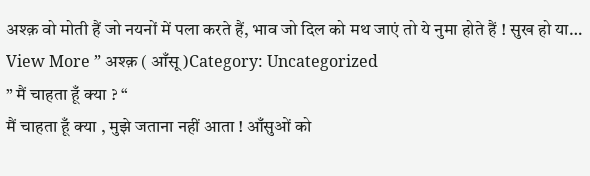अश्क़ वो मोती हैं जो नयनों में पला करते हैं, भाव जो दिल को मथ जाएं तो ये नुमा होते हैं ! सुख हो या…
View More ” अश्क़ ( आँसू )Category: Uncategorized
” मैं चाहता हूँ क्या ? “
मैं चाहता हूँ क्या , मुझे जताना नहीं आता ! आँसुओं को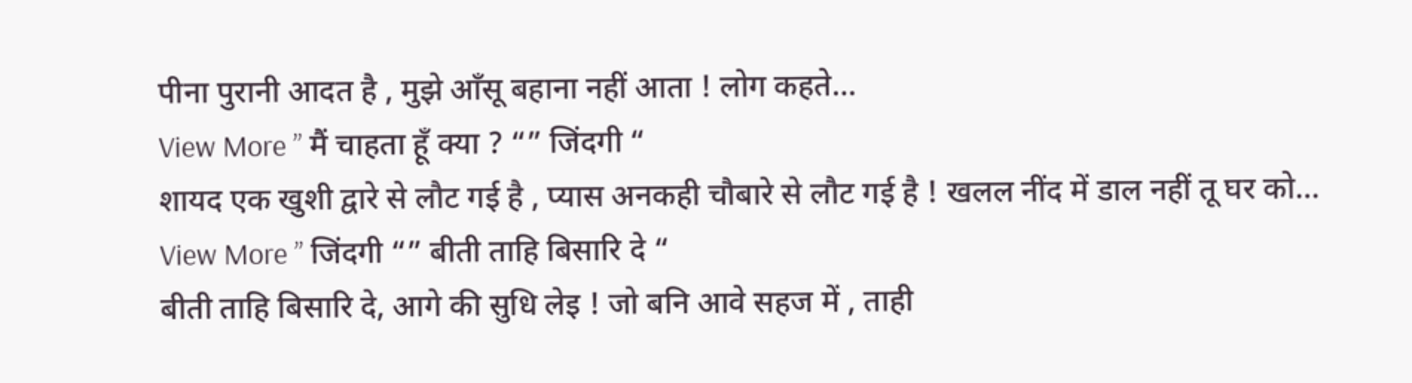पीना पुरानी आदत है , मुझे आँसू बहाना नहीं आता ! लोग कहते…
View More ” मैं चाहता हूँ क्या ? “” जिंदगी “
शायद एक खुशी द्वारे से लौट गई है , प्यास अनकही चौबारे से लौट गई है ! खलल नींद में डाल नहीं तू घर को…
View More ” जिंदगी “” बीती ताहि बिसारि दे “
बीती ताहि बिसारि दे, आगे की सुधि लेइ ! जो बनि आवे सहज में , ताही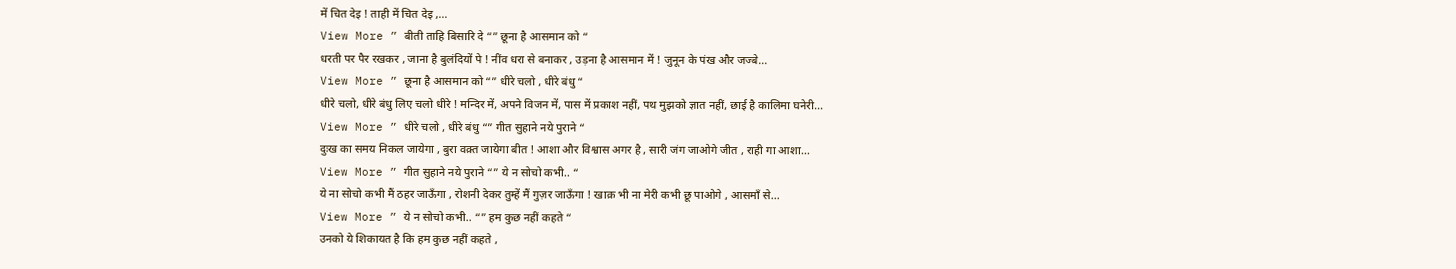में चित देइ ! ताही में चित देइ ,…
View More ” बीती ताहि बिसारि दे “” छूना है आसमान को “
धरती पर पैर रखकर , जाना है बुलंदियों पे ! नींव धरा से बनाकर , उड़ना है आसमान में ! जुनून के पंख और जज्बे…
View More ” छूना है आसमान को “” धीरे चलो , धीरे बंधु “
धीरे चलो, धीरे बंधु लिए चलो धीरे ! मन्दिर में, अपने विजन में, पास में प्रकाश नहीं, पथ मुझको ज्ञात नहीं, छाई है कालिमा घनेरी…
View More ” धीरे चलो , धीरे बंधु “” गीत सुहाने नये पुराने “
दुःख का समय निकल जायेगा , बुरा वक़्त जायेगा बीत ! आशा और विश्वास अगर है , सारी जंग जाओगे जीत , राही गा आशा…
View More ” गीत सुहाने नये पुराने “” ये न सोचो कभी.. “
ये ना सोचो कभी मैं ठहर जाऊँगा , रोशनी देकर तुम्हें मैं गुज़र जाऊँगा ! खाक़ भी ना मेरी कभी छू पाओगे , आसमाँ से…
View More ” ये न सोचो कभी.. “” हम कुछ नहीं कहते “
उनको ये शिकायत है कि हम कुछ नहीं कहते ,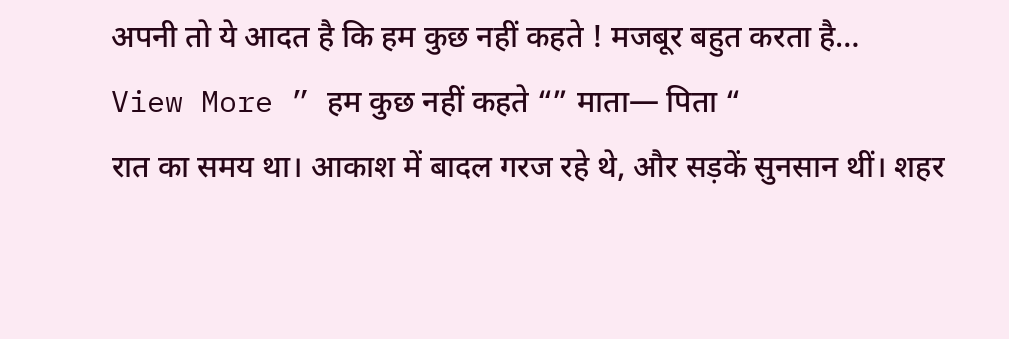अपनी तो ये आदत है कि हम कुछ नहीं कहते ! मजबूर बहुत करता है…
View More ” हम कुछ नहीं कहते “” माता— पिता “
रात का समय था। आकाश में बादल गरज रहे थे, और सड़कें सुनसान थीं। शहर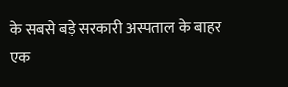के सबसे बड़े सरकारी अस्पताल के बाहर एक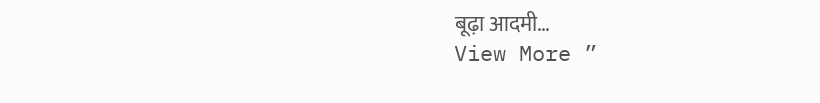बूढ़ा आदमी…
View More ”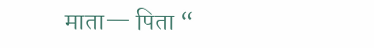माता— पिता “